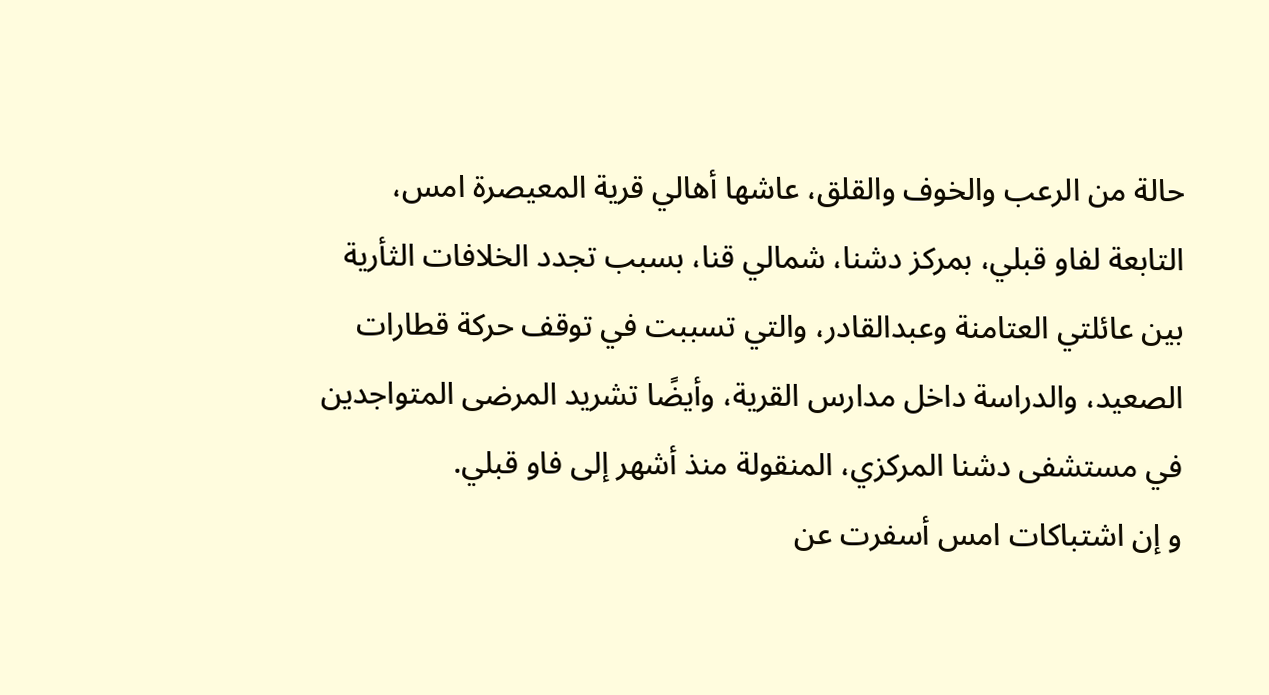حالة من الرعب والخوف والقلق، عاشها أهالي قرية المعيصرة امس، التابعة لفاو قبلي، بمركز دشنا، شمالي قنا، بسبب تجدد الخلافات الثأرية بين عائلتي العتامنة وعبدالقادر، والتي تسببت في توقف حركة قطارات الصعيد، والدراسة داخل مدارس القرية، وأيضًا تشريد المرضى المتواجدين في مستشفى دشنا المركزي، المنقولة منذ أشهر إلى فاو قبلي.
و إن اشتباكات امس أسفرت عن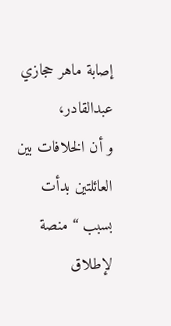إصابة ماهر حجازي عبدالقادر،
و أن الخلافات بين العائلتين بدأت بسبب “منصة لإطلاق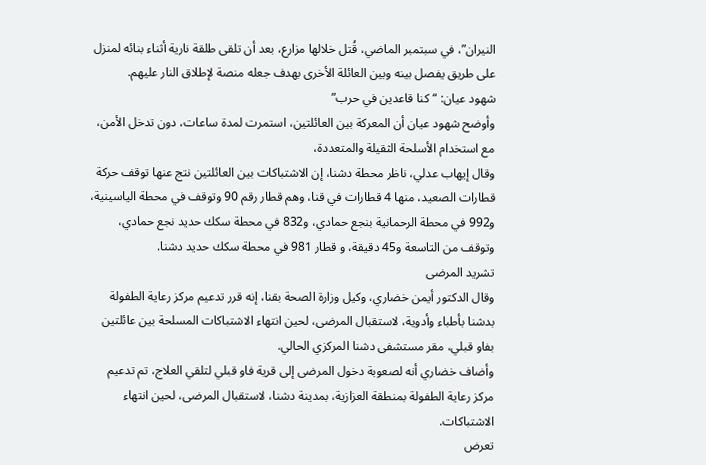النيران”، في سبتمبر الماضي، قُتل خلالها مزارع، بعد أن تلقى طلقة نارية أثناء بنائه لمنزل على طريق يفصل بينه وبين العائلة الأخرى بهدف جعله منصة لإطلاق النار عليهم.
شهود عيان: “كنا قاعدين في حرب”
وأوضح شهود عيان أن المعركة بين العائلتين، استمرت لمدة ساعات، دون تدخل الأمن، مع استخدام الأسلحة الثقيلة والمتعددة،
وقال إيهاب عدلي، ناظر محطة دشنا، إن الاشتباكات بين العائلتين نتج عنها توقف حركة قطارات الصعيد، منها 4 قطارات في قنا، وهم قطار رقم 90 وتوقف في محطة الياسينية، و992 في محطة الرحمانية بنجع حمادي، و832 في محطة سكك حديد نجع حمادي، وتوقف من التاسعة و45 دقيقة، و قطار 981 في محطة سكك حديد دشنا.
تشريد المرضى
وقال الدكتور أيمن خضاري، وكيل وزارة الصحة بقنا، إنه قرر تدعيم مركز رعاية الطفولة بدشنا بأطباء وأدوية، لاستقبال المرضى، لحين انتهاء الاشتباكات المسلحة بين عائلتين بفاو قبلي، مقر مستشفى دشنا المركزي الحالي.
وأضاف خضاري أنه لصعوبة دخول المرضى إلى قرية فاو قبلي لتلقي العلاج، تم تدعيم مركز رعاية الطفولة بمنطقة العزازية، بمدينة دشنا، لاستقبال المرضى، لحين انتهاء الاشتباكات.
تعرض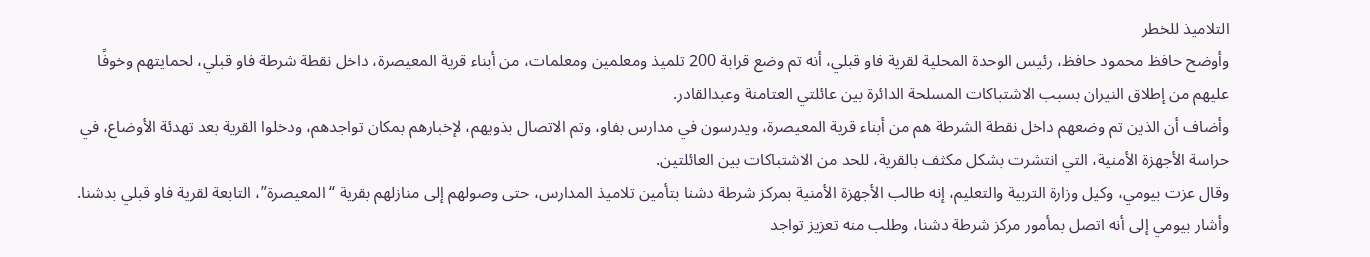التلاميذ للخطر
وأوضح حافظ محمود حافظ، رئيس الوحدة المحلية لقرية فاو قبلي، أنه تم وضع قرابة 200 تلميذ ومعلمين ومعلمات، من أبناء قرية المعيصرة، داخل نقطة شرطة فاو قبلي، لحمايتهم وخوفًا عليهم من إطلاق النيران بسبب الاشتباكات المسلحة الدائرة بين عائلتي العتامنة وعبدالقادر.
وأضاف أن الذين تم وضعهم داخل نقطة الشرطة هم من أبناء قرية المعيصرة، ويدرسون في مدارس بفاو، وتم الاتصال بذويهم، لإخبارهم بمكان تواجدهم، ودخلوا القرية بعد تهدئة الأوضاع، في حراسة الأجهزة الأمنية، التي انتشرت بشكل مكثف بالقرية، للحد من الاشتباكات بين العائلتين.
وقال عزت بيومي، وكيل وزارة التربية والتعليم، إنه طالب الأجهزة الأمنية بمركز شرطة دشنا بتأمين تلاميذ المدارس، حتى وصولهم إلى منازلهم بقرية “المعيصرة”، التابعة لقرية فاو قبلي بدشنا.
وأشار بيومي إلى أنه اتصل بمأمور مركز شرطة دشنا، وطلب منه تعزيز تواجد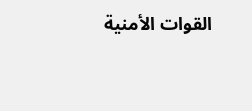القوات الأمنية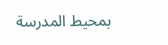بمحيط المدرسة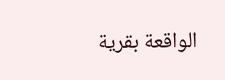الواقعة بقرية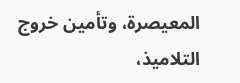المعيصرة، وتأمين خروج التلاميذ،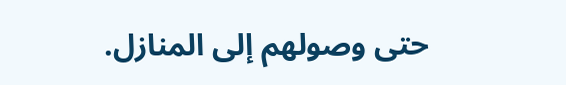حتى وصولهم إلى المنازل.